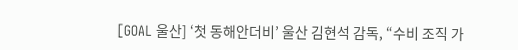[GOAL 울산] ‘첫 동해안더비’ 울산 김현석 감독, “수비 조직 가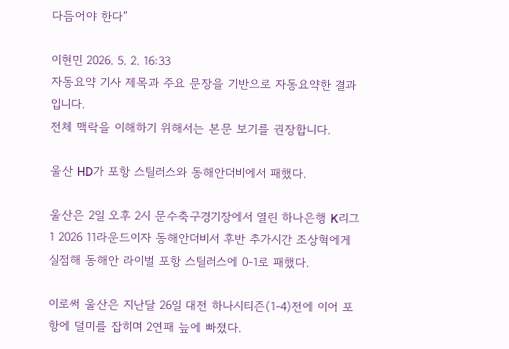다듬어야 한다”

이현민 2026. 5. 2. 16:33
자동요약 기사 제목과 주요 문장을 기반으로 자동요약한 결과입니다.
전체 맥락을 이해하기 위해서는 본문 보기를 권장합니다.

울산 HD가 포항 스틸러스와 동해안더비에서 패했다.

울산은 2일 오후 2시 문수축구경기장에서 열린 하나은행 K리그1 2026 11라운드이자 동해안더비서 후반 추가시간 조상혁에게 실점해 동해안 라이벌 포항 스틸러스에 0-1로 패했다.

이로써 울산은 지난달 26일 대전 하나시티즌(1-4)전에 이어 포항에 덜미를 잡히며 2연패 늪에 빠졌다.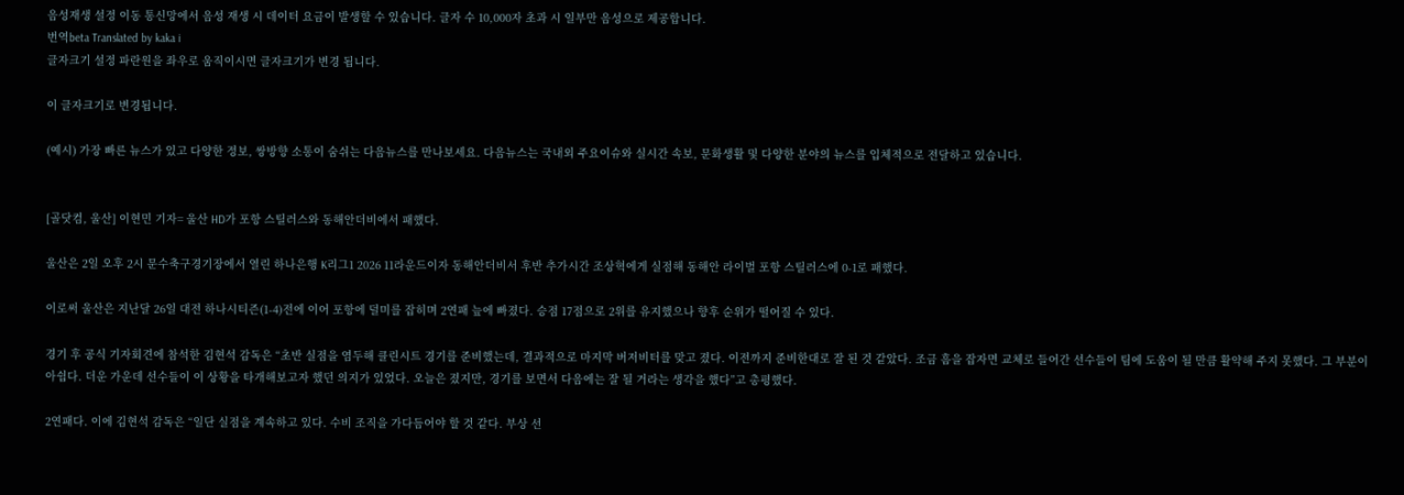음성재생 설정 이동 통신망에서 음성 재생 시 데이터 요금이 발생할 수 있습니다. 글자 수 10,000자 초과 시 일부만 음성으로 제공합니다.
번역beta Translated by kaka i
글자크기 설정 파란원을 좌우로 움직이시면 글자크기가 변경 됩니다.

이 글자크기로 변경됩니다.

(예시) 가장 빠른 뉴스가 있고 다양한 정보, 쌍방향 소통이 숨쉬는 다음뉴스를 만나보세요. 다음뉴스는 국내외 주요이슈와 실시간 속보, 문화생활 및 다양한 분야의 뉴스를 입체적으로 전달하고 있습니다.


[골닷컴, 울산] 이현민 기자= 울산 HD가 포항 스틸러스와 동해안더비에서 패했다.

울산은 2일 오후 2시 문수축구경기장에서 열린 하나은행 K리그1 2026 11라운드이자 동해안더비서 후반 추가시간 조상혁에게 실점해 동해안 라이벌 포항 스틸러스에 0-1로 패했다.

이로써 울산은 지난달 26일 대전 하나시티즌(1-4)전에 이어 포항에 덜미를 잡히며 2연패 늪에 빠졌다. 승점 17점으로 2위를 유지했으나 향후 순위가 떨어질 수 있다.

경기 후 공식 기자회견에 참석한 김현석 감독은 “초반 실점을 염두해 클린시트 경기를 준비했는데, 결과적으로 마지막 버저비터를 맞고 졌다. 이전까지 준비한대로 잘 된 것 같았다. 조금 흠을 잡자면 교체로 들어간 선수들이 팀에 도움이 될 만큼 활약해 주지 못했다. 그 부분이 아쉽다. 더운 가운데 선수들이 이 상황을 타개해보고자 했던 의지가 있었다. 오늘은 졌지만, 경기를 보면서 다음에는 잘 될 거라는 생각을 했다”고 총평했다.

2연패다. 이에 김현석 감독은 “일단 실점을 계속하고 있다. 수비 조직을 가다듬어야 할 것 같다. 부상 선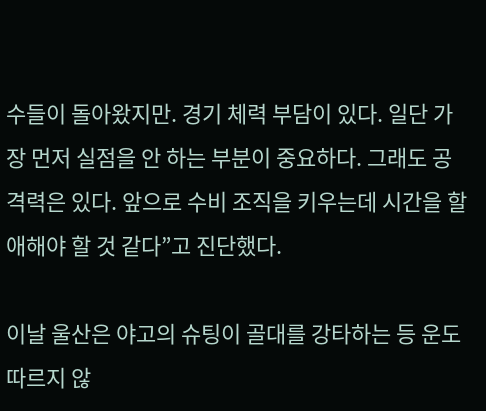수들이 돌아왔지만. 경기 체력 부담이 있다. 일단 가장 먼저 실점을 안 하는 부분이 중요하다. 그래도 공격력은 있다. 앞으로 수비 조직을 키우는데 시간을 할애해야 할 것 같다”고 진단했다.

이날 울산은 야고의 슈팅이 골대를 강타하는 등 운도 따르지 않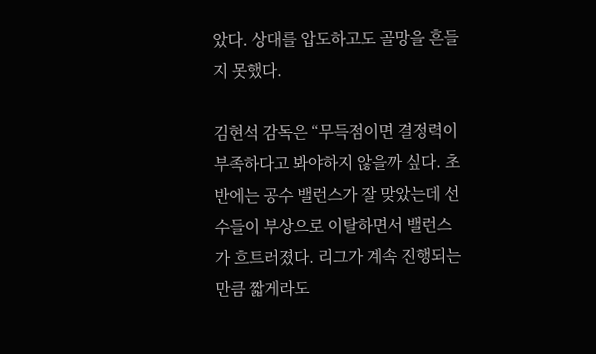았다. 상대를 압도하고도 골망을 흔들지 못했다.

김현석 감독은 “무득점이면 결정력이 부족하다고 봐야하지 않을까 싶다. 초반에는 공수 밸런스가 잘 맞았는데 선수들이 부상으로 이탈하면서 밸런스가 흐트러졌다. 리그가 계속 진행되는 만큼 짧게라도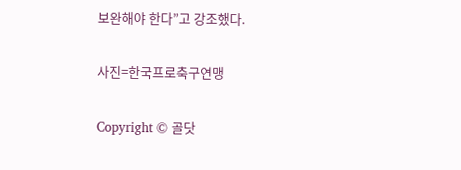보완해야 한다”고 강조했다.

사진=한국프로축구연맹

Copyright © 골닷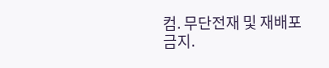컴. 무단전재 및 재배포 금지.